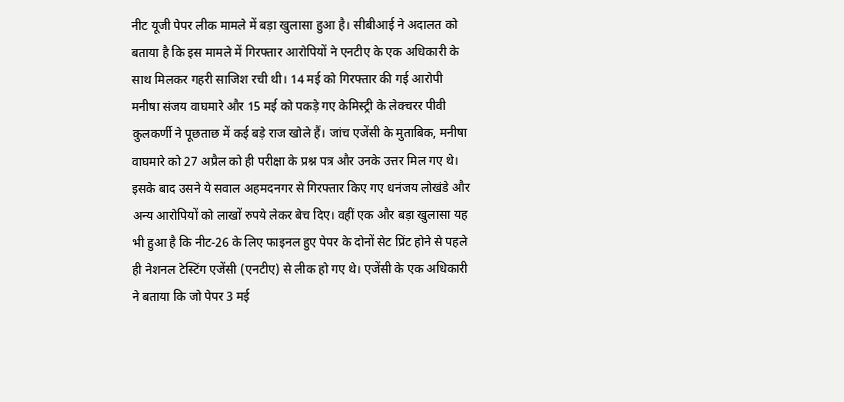नीट यूजी पेपर लीक मामले में बड़ा खुलासा हुआ है। सीबीआई ने अदालत को बताया है कि इस मामले में गिरफ्तार आरोपियों ने एनटीए के एक अधिकारी के साथ मिलकर गहरी साजिश रची थी। 14 मई को गिरफ्तार की गई आरोपी मनीषा संजय वाघमारे और 15 मई को पकड़े गए केमिस्ट्री के लेक्चरर पीवी कुलकर्णी ने पूछताछ में कई बड़े राज खोले हैं। जांच एजेंसी के मुताबिक, मनीषा वाघमारे को 27 अप्रैल को ही परीक्षा के प्रश्न पत्र और उनके उत्तर मिल गए थे। इसके बाद उसने ये सवाल अहमदनगर से गिरफ्तार किए गए धनंजय लोखंडे और अन्य आरोपियों को लाखों रुपये लेकर बेच दिए। वहीं एक और बड़ा खुलासा यह भी हुआ है कि नीट-26 के लिए फाइनल हुए पेपर के दोनों सेट प्रिंट होने से पहले ही नेशनल टेस्टिंग एजेंसी (एनटीए) से लीक हो गए थे। एजेंसी के एक अधिकारी ने बताया कि जो पेपर 3 मई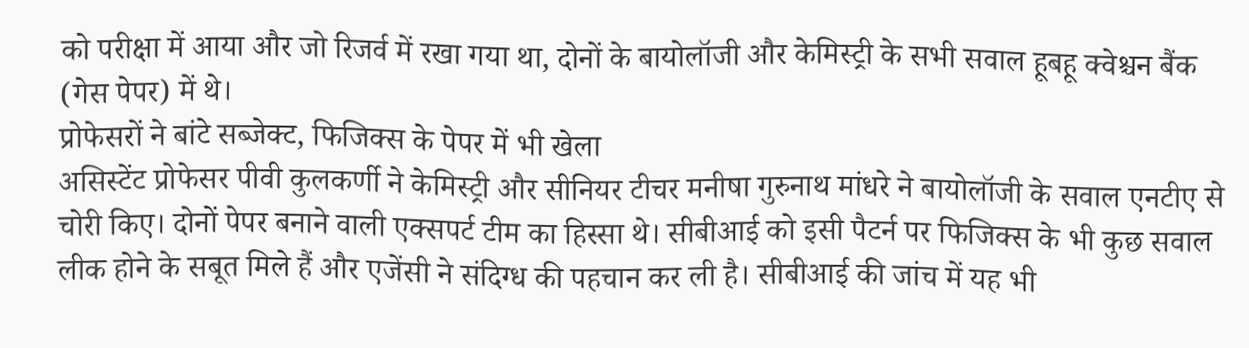को परीक्षा में आया और जो रिजर्व में रखा गया था, दोनों के बायोलॉजी और केमिस्ट्री के सभी सवाल हूबहू क्वेश्चन बैंक (गेस पेपर) में थे।
प्रोफेसरों ने बांटे सब्जेक्ट, फिजिक्स के पेपर में भी खेला
असिस्टेंट प्रोफेसर पीवी कुलकर्णी ने केमिस्ट्री और सीनियर टीचर मनीषा गुरुनाथ मांधरे ने बायोलॉजी के सवाल एनटीए से चोरी किए। दोनों पेपर बनाने वाली एक्सपर्ट टीम का हिस्सा थे। सीबीआई को इसी पैटर्न पर फिजिक्स के भी कुछ सवाल लीक होने के सबूत मिले हैं और एजेंसी ने संदिग्ध की पहचान कर ली है। सीबीआई की जांच में यह भी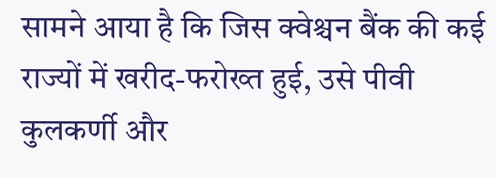सामने आया है कि जिस क्वेश्चन बैंक की कई राज्यों में खरीद-फरोख्त हुई, उसे पीवी कुलकर्णी और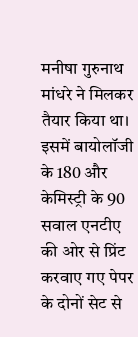मनीषा गुरुनाथ मांधरे ने मिलकर तैयार किया था। इसमें बायोलॉजी के 180 और केमिस्ट्री के 90 सवाल एनटीए की ओर से प्रिंट करवाए गए पेपर के दोनों सेट से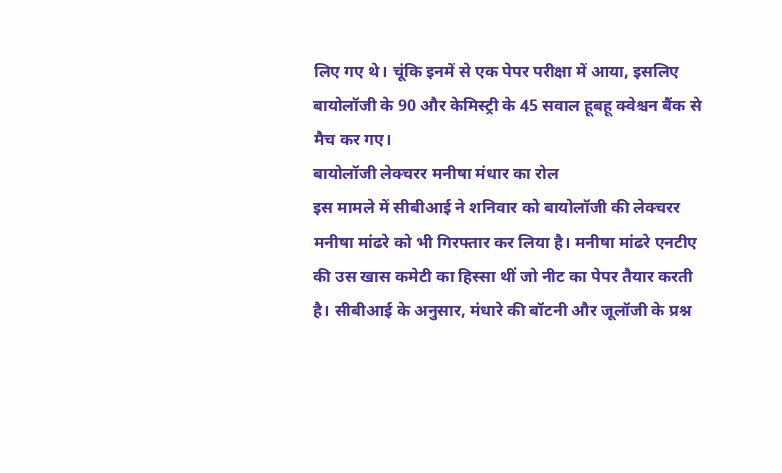लिए गए थे। चूंकि इनमें से एक पेपर परीक्षा में आया, इसलिए बायोलॉजी के 90 और केमिस्ट्री के 45 सवाल हूबहू क्वेश्चन बैंक से मैच कर गए।
बायोलॉजी लेक्चरर मनीषा मंधार का रोल
इस मामले में सीबीआई ने शनिवार को बायोलॉजी की लेक्चरर मनीषा मांढरे को भी गिरफ्तार कर लिया है। मनीषा मांढरे एनटीए की उस खास कमेटी का हिस्सा थीं जो नीट का पेपर तैयार करती है। सीबीआई के अनुसार, मंधारे की बॉटनी और जूलॉजी के प्रश्न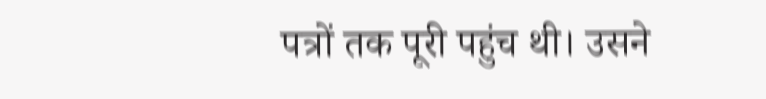पत्रों तक पूरी पहुंच थी। उसने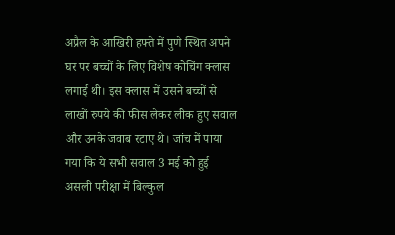अप्रैल के आखिरी हफ्ते में पुणे स्थित अपने घर पर बच्चों के लिए विशेष कोचिंग क्लास लगाई थी। इस क्लास में उसने बच्चों से लाखों रुपये की फीस लेकर लीक हुए सवाल और उनके जवाब रटाए थे। जांच में पाया गया कि ये सभी सवाल 3 मई को हुई असली परीक्षा में बिल्कुल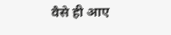वैसे ही आए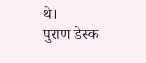थे।
पुराण डेस्क